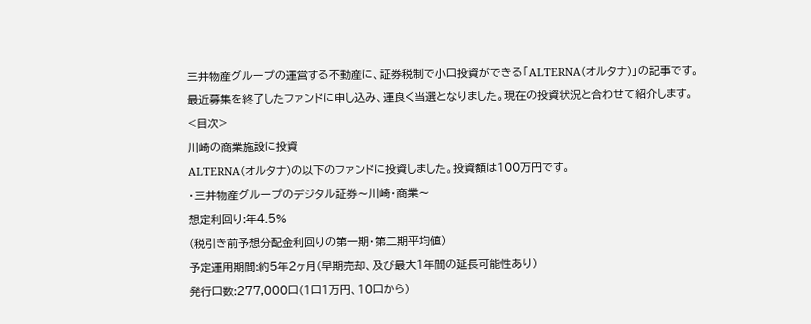三井物産グループの運営する不動産に、証券税制で小口投資ができる「ALTERNA(オルタナ)」の記事です。
最近募集を終了したファンドに申し込み、運良く当選となりました。現在の投資状況と合わせて紹介します。
<目次>
川崎の商業施設に投資
ALTERNA(オルタナ)の以下のファンドに投資しました。投資額は100万円です。
・三井物産グループのデジタル証券〜川崎・商業〜
想定利回り:年4.5%
(税引き前予想分配金利回りの第一期・第二期平均値)
予定運用期間:約5年2ヶ月(早期売却、及び最大1年間の延長可能性あり)
発行口数:277,000口(1口1万円、10口から)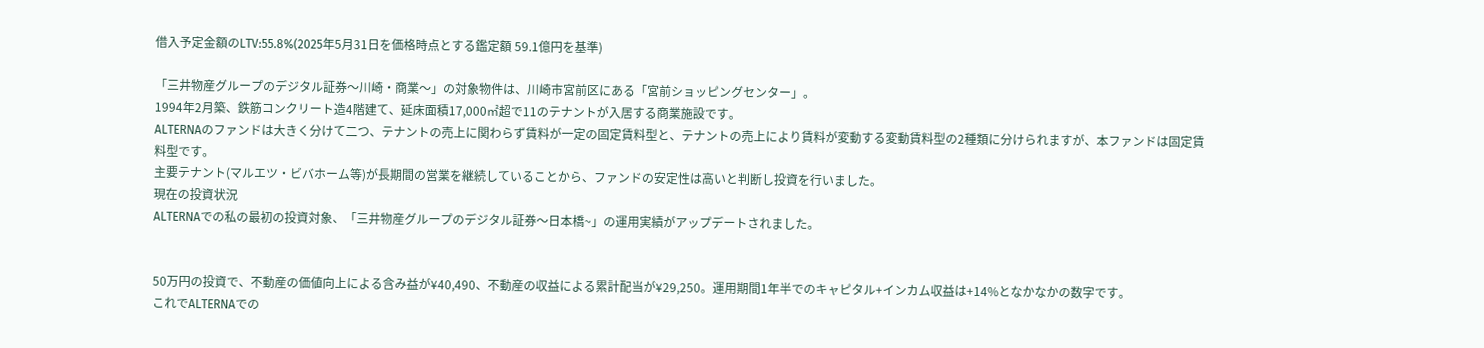借入予定金額のLTV:55.8%(2025年5月31日を価格時点とする鑑定額 59.1億円を基準)

「三井物産グループのデジタル証券〜川崎・商業〜」の対象物件は、川崎市宮前区にある「宮前ショッピングセンター」。
1994年2月築、鉄筋コンクリート造4階建て、延床面積17,000㎡超で11のテナントが入居する商業施設です。
ALTERNAのファンドは大きく分けて二つ、テナントの売上に関わらず賃料が一定の固定賃料型と、テナントの売上により賃料が変動する変動賃料型の2種類に分けられますが、本ファンドは固定賃料型です。
主要テナント(マルエツ・ビバホーム等)が長期間の営業を継続していることから、ファンドの安定性は高いと判断し投資を行いました。
現在の投資状況
ALTERNAでの私の最初の投資対象、「三井物産グループのデジタル証券〜日本橋~」の運用実績がアップデートされました。


50万円の投資で、不動産の価値向上による含み益が¥40,490、不動産の収益による累計配当が¥29,250。運用期間1年半でのキャピタル+インカム収益は+14%となかなかの数字です。
これでALTERNAでの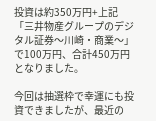投資は約350万円+上記「三井物産グループのデジタル証券〜川崎・商業〜」で100万円、合計450万円となりました。

今回は抽選枠で幸運にも投資できましたが、最近の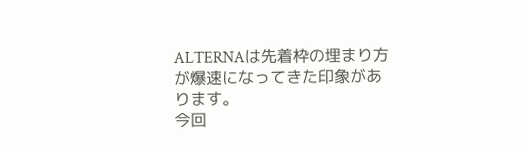ALTERNAは先着枠の埋まり方が爆速になってきた印象があります。
今回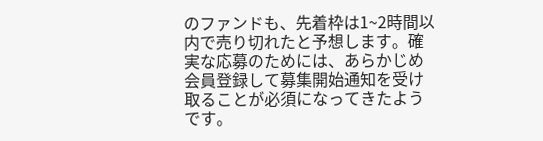のファンドも、先着枠は1~2時間以内で売り切れたと予想します。確実な応募のためには、あらかじめ会員登録して募集開始通知を受け取ることが必須になってきたようです。